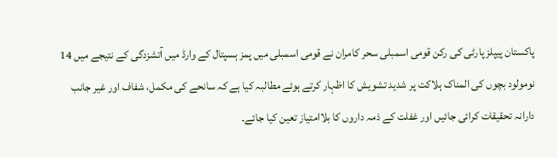پاکستان پیپلز پارٹی کی رکن قومی اسمبلی سحر کامران نے قومی اسمبلی میں پمز ہسپتال کے وارڈ میں آتشزدگی کے نتیجے میں 14 نومولود بچوں کی المناک ہلاکت پر شدید تشویش کا اظہار کرتے ہوئے مطالبہ کیا ہے کہ سانحے کی مکمل، شفاف اور غیر جانب دارانہ تحقیقات کرائی جائیں اور غفلت کے ذمہ داروں کا بلاامتیاز تعین کیا جائے۔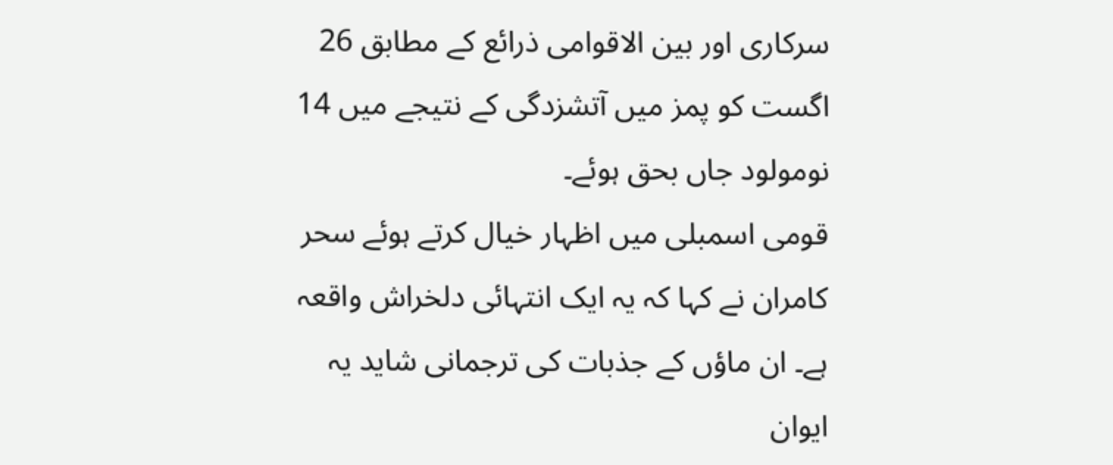سرکاری اور بین الاقوامی ذرائع کے مطابق 26 اگست کو پمز میں آتشزدگی کے نتیجے میں 14 نومولود جاں بحق ہوئے۔
قومی اسمبلی میں اظہار خیال کرتے ہوئے سحر کامران نے کہا کہ یہ ایک انتہائی دلخراش واقعہ ہے۔ ان ماؤں کے جذبات کی ترجمانی شاید یہ ایوان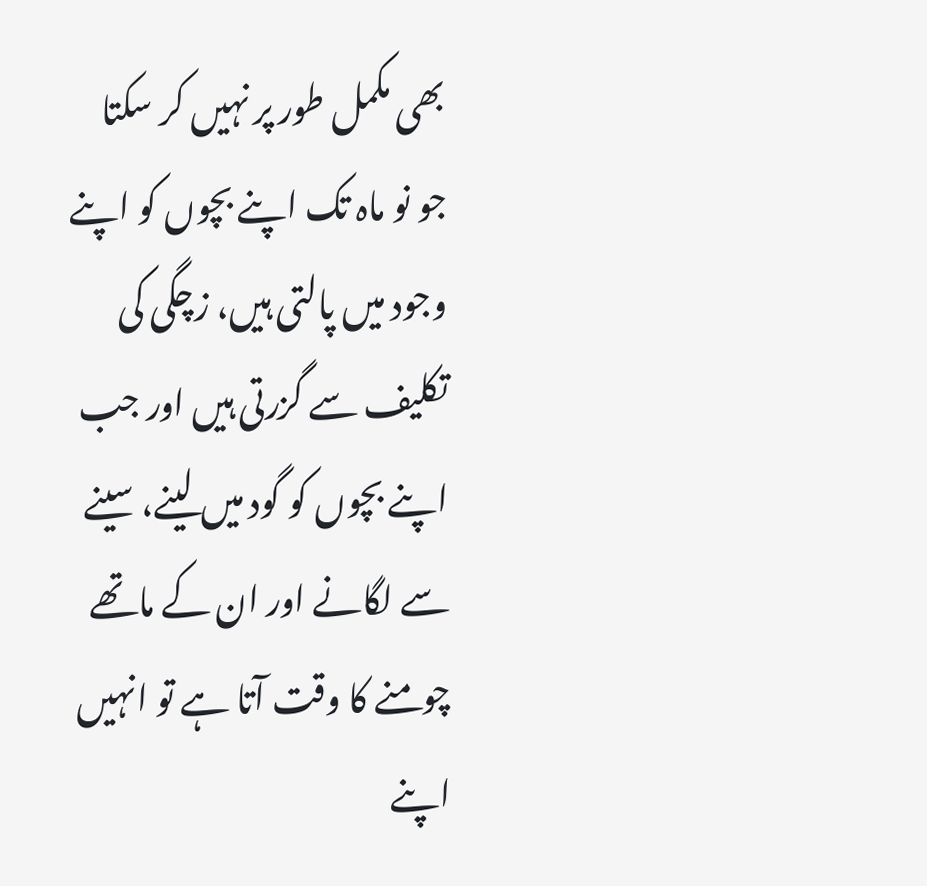بھی مکمل طور پر نہیں کر سکتا جو نو ماہ تک اپنے بچوں کو اپنے وجود میں پالتی ہیں، زچگی کی تکلیف سے گزرتی ہیں اور جب اپنے بچوں کو گود میں لینے، سینے سے لگانے اور ان کے ماتھے چومنے کا وقت آتا ہے تو انہیں اپنے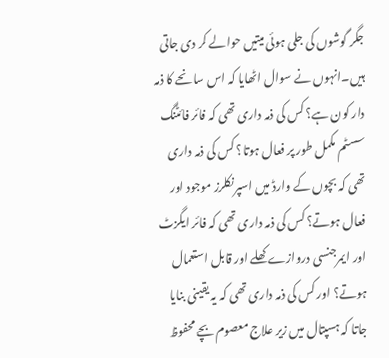جگر گوشوں کی جلی ہوئی میتیں حوالے کر دی جاتی ہیں۔انہوں نے سوال اٹھایا کہ اس سانحے کا ذمہ دار کون ہے؟ کس کی ذمہ داری تھی کہ فائر فائٹنگ سسٹم مکمل طور پر فعال ہوتا؟ کس کی ذمہ داری تھی کہ بچوں کے وارڈ میں اسپرنکلرز موجود اور فعال ہوتے؟ کس کی ذمہ داری تھی کہ فائر ایگزٹ اور ایمرجنسی دروازے کھلے اور قابل استعمال ہوتے؟ اور کس کی ذمہ داری تھی کہ یہ یقینی بنایا جاتا کہ ہسپتال میں زیر علاج معصوم بچے محفوظ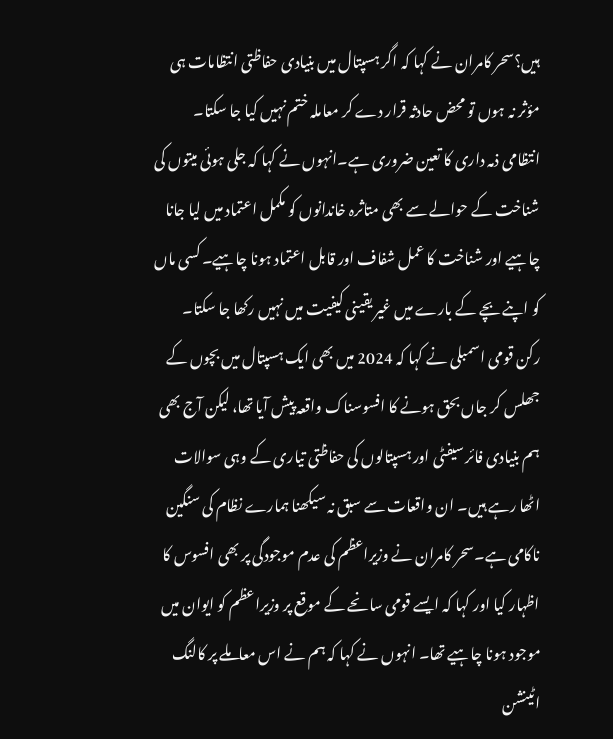ہیں؟سحر کامران نے کہا کہ اگر ہسپتال میں بنیادی حفاظتی انتظامات ہی مؤثر نہ ہوں تو محض حادثہ قرار دے کر معاملہ ختم نہیں کیا جا سکتا۔ انتظامی ذمہ داری کا تعین ضروری ہے۔انہوں نے کہا کہ جلی ہوئی میتوں کی شناخت کے حوالے سے بھی متاثرہ خاندانوں کو مکمل اعتماد میں لیا جانا چاہیے اور شناخت کا عمل شفاف اور قابل اعتماد ہونا چاہیے۔ کسی ماں کو اپنے بچے کے بارے میں غیر یقینی کیفیت میں نہیں رکھا جا سکتا۔
رکن قومی اسمبلی نے کہا کہ 2024 میں بھی ایک ہسپتال میں بچوں کے جھلس کر جاں بحق ہونے کا افسوسناک واقعہ پیش آیا تھا، لیکن آج بھی ہم بنیادی فائر سیفٹی اور ہسپتالوں کی حفاظتی تیاری کے وہی سوالات اٹھا رہے ہیں۔ ان واقعات سے سبق نہ سیکھنا ہمارے نظام کی سنگین ناکامی ہے۔سحر کامران نے وزیراعظم کی عدم موجودگی پر بھی افسوس کا اظہار کیا اور کہا کہ ایسے قومی سانحے کے موقع پر وزیراعظم کو ایوان میں موجود ہونا چاہیے تھا۔ انہوں نے کہا کہ ہم نے اس معاملے پر کالنگ اٹینشن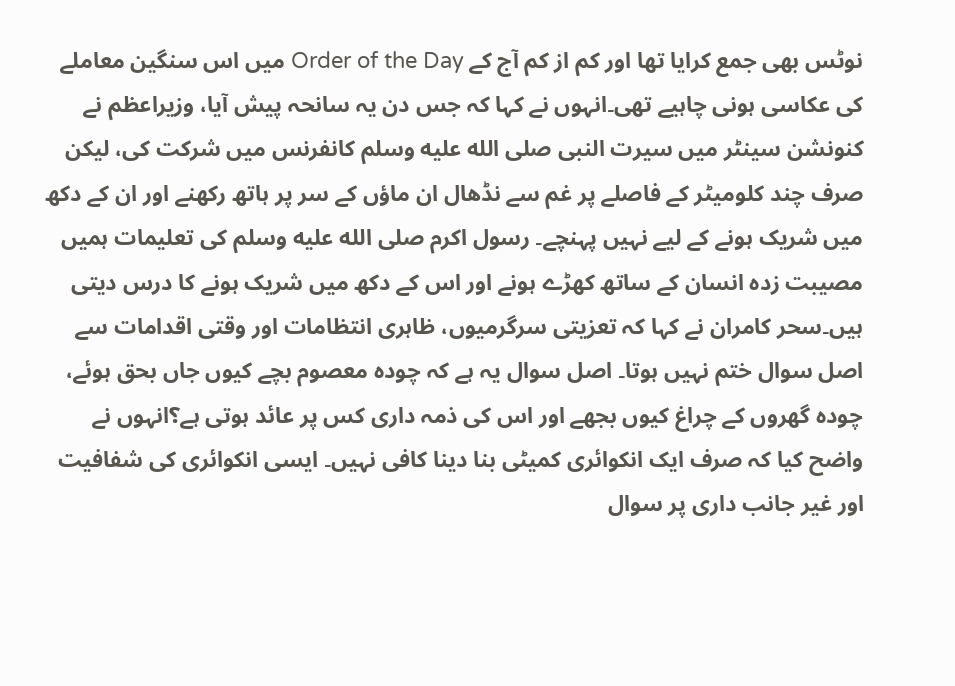نوٹس بھی جمع کرایا تھا اور کم از کم آج کے Order of the Day میں اس سنگین معاملے کی عکاسی ہونی چاہیے تھی۔انہوں نے کہا کہ جس دن یہ سانحہ پیش آیا، وزیراعظم نے کنونشن سینٹر میں سیرت النبی صلى الله عليه وسلم کانفرنس میں شرکت کی، لیکن صرف چند کلومیٹر کے فاصلے پر غم سے نڈھال ان ماؤں کے سر پر ہاتھ رکھنے اور ان کے دکھ میں شریک ہونے کے لیے نہیں پہنچے۔ رسول اکرم صلى الله عليه وسلم کی تعلیمات ہمیں مصیبت زدہ انسان کے ساتھ کھڑے ہونے اور اس کے دکھ میں شریک ہونے کا درس دیتی ہیں۔سحر کامران نے کہا کہ تعزیتی سرگرمیوں، ظاہری انتظامات اور وقتی اقدامات سے اصل سوال ختم نہیں ہوتا۔ اصل سوال یہ ہے کہ چودہ معصوم بچے کیوں جاں بحق ہوئے، چودہ گھروں کے چراغ کیوں بجھے اور اس کی ذمہ داری کس پر عائد ہوتی ہے؟انہوں نے واضح کیا کہ صرف ایک انکوائری کمیٹی بنا دینا کافی نہیں۔ ایسی انکوائری کی شفافیت اور غیر جانب داری پر سوال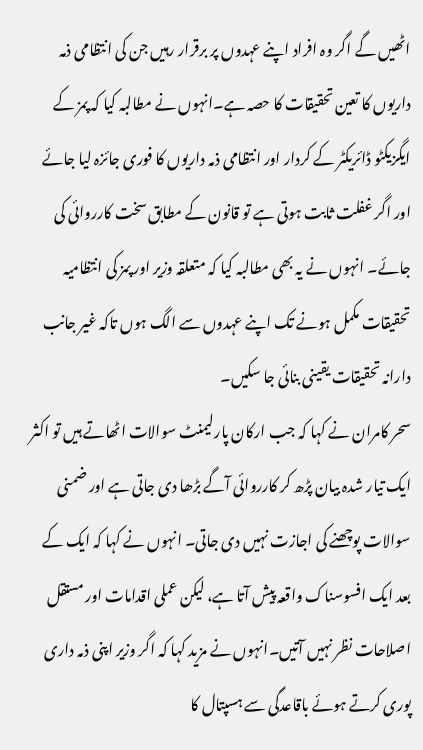اٹھیں گے اگر وہ افراد اپنے عہدوں پر برقرار رہیں جن کی انتظامی ذمہ داریوں کا تعین تحقیقات کا حصہ ہے۔انہوں نے مطالبہ کیا کہ پمز کے ایگزیکٹو ڈائریکٹر کے کردار اور انتظامی ذمہ داریوں کا فوری جائزہ لیا جائے اور اگر غفلت ثابت ہوتی ہے تو قانون کے مطابق سخت کارروائی کی جائے۔ انہوں نے یہ بھی مطالبہ کیا کہ متعلقہ وزیر اور پمز کی انتظامیہ تحقیقات مکمل ہونے تک اپنے عہدوں سے الگ ہوں تاکہ غیر جانب دارانہ تحقیقات یقینی بنائی جا سکیں۔
سحر کامران نے کہا کہ جب ارکان پارلیمنٹ سوالات اٹھاتے ہیں تو اکثر ایک تیار شدہ بیان پڑھ کر کارروائی آگے بڑھا دی جاتی ہے اور ضمنی سوالات پوچھنے کی اجازت نہیں دی جاتی۔ انہوں نے کہا کہ ایک کے بعد ایک افسوسناک واقعہ پیش آتا ہے، لیکن عملی اقدامات اور مستقل اصلاحات نظر نہیں آتیں۔انہوں نے مزید کہا کہ اگر وزیر اپنی ذمہ داری پوری کرتے ہوئے باقاعدگی سے ہسپتال کا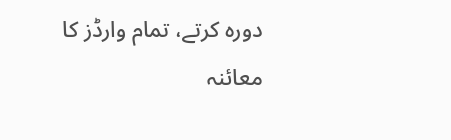دورہ کرتے، تمام وارڈز کا معائنہ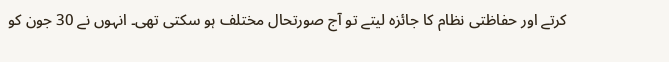کرتے اور حفاظتی نظام کا جائزہ لیتے تو آج صورتحال مختلف ہو سکتی تھی۔ انہوں نے 30 جون کو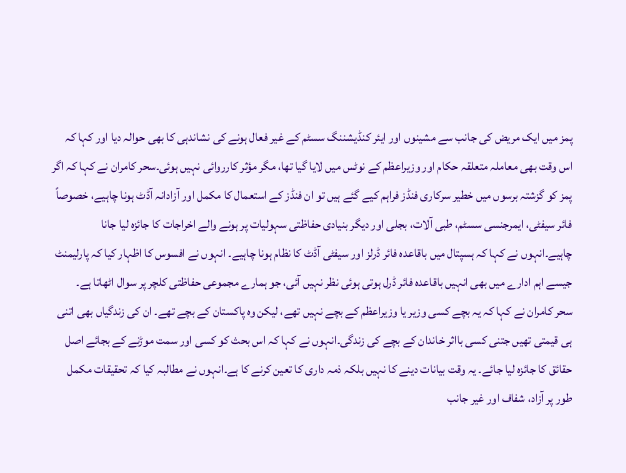پمز میں ایک مریض کی جانب سے مشینوں اور ایئر کنڈیشننگ سسٹم کے غیر فعال ہونے کی نشاندہی کا بھی حوالہ دیا اور کہا کہ اس وقت بھی معاملہ متعلقہ حکام اور وزیراعظم کے نوٹس میں لایا گیا تھا، مگر مؤثر کارروائی نہیں ہوئی۔سحر کامران نے کہا کہ اگر پمز کو گزشتہ برسوں میں خطیر سرکاری فنڈز فراہم کیے گئے ہیں تو ان فنڈز کے استعمال کا مکمل اور آزادانہ آڈٹ ہونا چاہیے، خصوصاً فائر سیفٹی، ایمرجنسی سسٹم، طبی آلات، بجلی اور دیگر بنیادی حفاظتی سہولیات پر ہونے والے اخراجات کا جائزہ لیا جانا چاہیے۔انہوں نے کہا کہ ہسپتال میں باقاعدہ فائر ڈرلز اور سیفٹی آڈٹ کا نظام ہونا چاہیے۔ انہوں نے افسوس کا اظہار کیا کہ پارلیمنٹ جیسے اہم ادارے میں بھی انہیں باقاعدہ فائر ڈرل ہوتی ہوئی نظر نہیں آئی، جو ہمارے مجموعی حفاظتی کلچر پر سوال اٹھاتا ہے۔
سحر کامران نے کہا کہ یہ بچے کسی وزیر یا وزیراعظم کے بچے نہیں تھے، لیکن وہ پاکستان کے بچے تھے۔ ان کی زندگیاں بھی اتنی ہی قیمتی تھیں جتنی کسی بااثر خاندان کے بچے کی زندگی۔انہوں نے کہا کہ اس بحث کو کسی اور سمت موڑنے کے بجائے اصل حقائق کا جائزہ لیا جائے۔ یہ وقت بیانات دینے کا نہیں بلکہ ذمہ داری کا تعین کرنے کا ہے۔انہوں نے مطالبہ کیا کہ تحقیقات مکمل طور پر آزاد، شفاف اور غیر جانب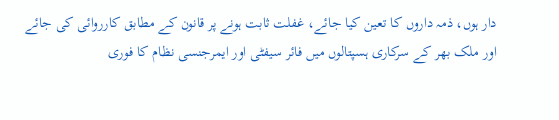دار ہوں، ذمہ داروں کا تعین کیا جائے، غفلت ثابت ہونے پر قانون کے مطابق کارروائی کی جائے اور ملک بھر کے سرکاری ہسپتالوں میں فائر سیفٹی اور ایمرجنسی نظام کا فوری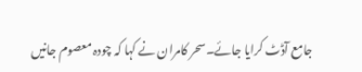جامع آڈٹ کرایا جائے۔سحر کامران نے کہا کہ چودہ معصوم جانیں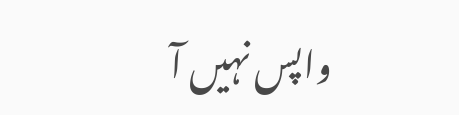واپس نہیں آ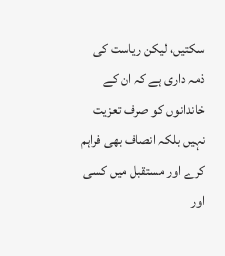سکتیں، لیکن ریاست کی ذمہ داری ہے کہ ان کے خاندانوں کو صرف تعزیت نہیں بلکہ انصاف بھی فراہم کرے اور مستقبل میں کسی اور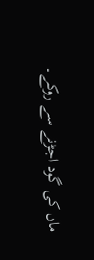ماں کی گود اجڑنے سے روکے۔